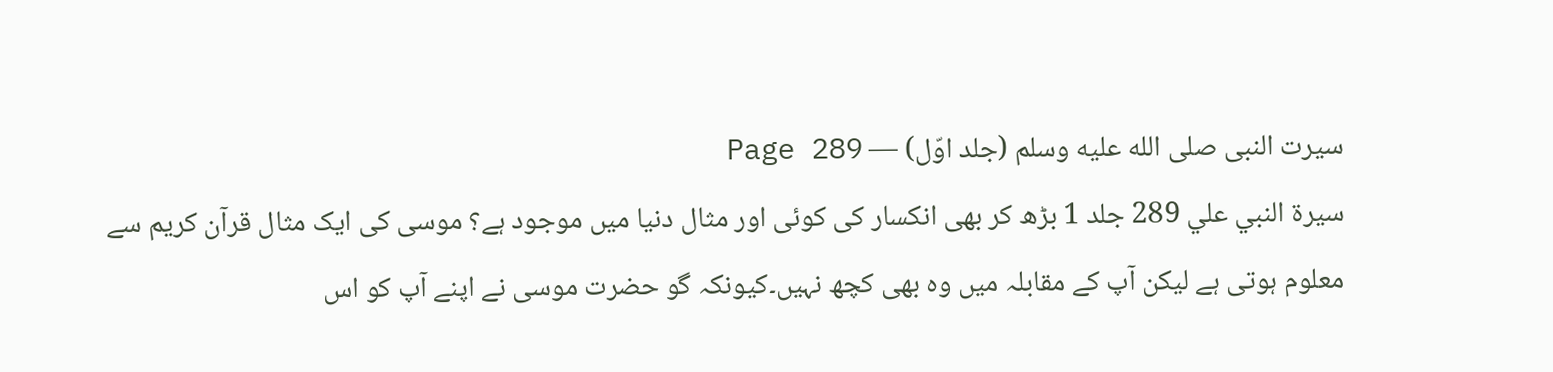سیرت النبی صلى الله عليه وسلم (جلد اوّل) — Page 289
سيرة النبي علي 289 جلد 1 بڑھ کر بھی انکسار کی کوئی اور مثال دنیا میں موجود ہے؟ موسی کی ایک مثال قرآن کریم سے معلوم ہوتی ہے لیکن آپ کے مقابلہ میں وہ بھی کچھ نہیں۔کیونکہ گو حضرت موسی نے اپنے آپ کو اس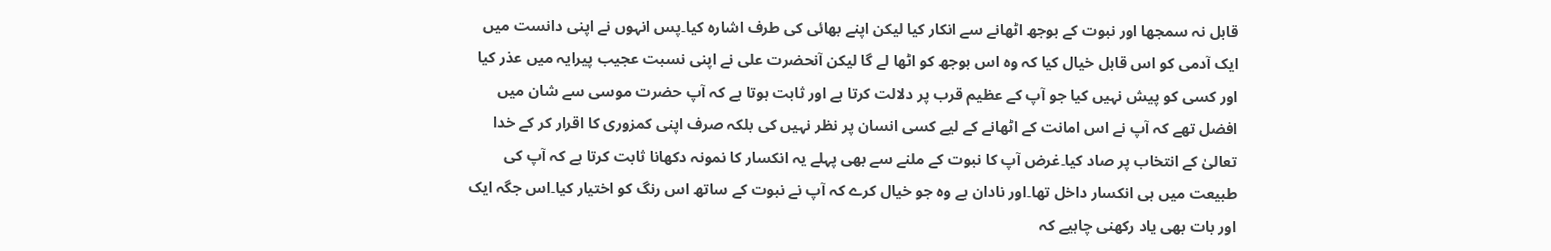قابل نہ سمجھا اور نبوت کے بوجھ اٹھانے سے انکار کیا لیکن اپنے بھائی کی طرف اشارہ کیا۔پس انہوں نے اپنی دانست میں ایک آدمی کو اس قابل خیال کیا کہ وہ اس بوجھ کو اٹھا لے گا لیکن آنحضرت علی نے اپنی نسبت عجیب پیرایہ میں عذر کیا اور کسی کو پیش نہیں کیا جو آپ کے عظیم قرب پر دلالت کرتا ہے اور ثابت ہوتا ہے کہ آپ حضرت موسی سے شان میں افضل تھے کہ آپ نے اس امانت کے اٹھانے کے لیے کسی انسان پر نظر نہیں کی بلکہ صرف اپنی کمزوری کا اقرار کر کے خدا تعالیٰ کے انتخاب پر صاد کیا۔غرض آپ کا نبوت کے ملنے سے بھی پہلے یہ انکسار کا نمونہ دکھانا ثابت کرتا ہے کہ آپ کی طبیعت میں ہی انکسار داخل تھا۔اور نادان ہے وہ جو خیال کرے کہ آپ نے نبوت کے ساتھ اس رنگ کو اختیار کیا۔اس جگہ ایک اور بات بھی یاد رکھنی چاہیے کہ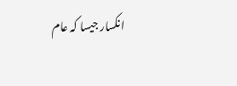انکسار جیسا کہ عام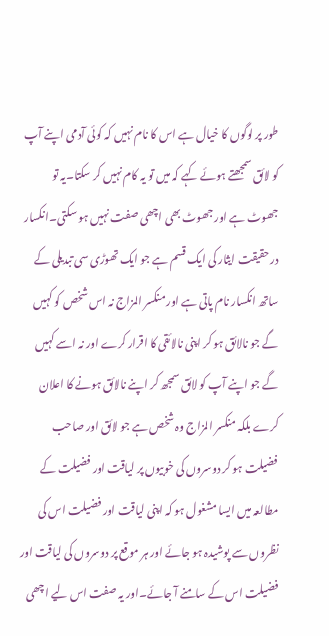طور پر لوگوں کا خیال ہے اس کا نام نہیں کہ کوئی آدمی اپنے آپ کو لائق سمجھتے ہوئے کہے کہ میں تو یہ کام نہیں کر سکتا۔یہ تو جھوٹ ہے اور جھوٹ بھی اچھی صفت نہیں ہو سکتی۔انکسار درحقیقت ایثار کی ایک قسم ہے جو ایک تھوڑی سی تبدیلی کے ساتھ انکسار نام پاتی ہے اور منکسر المزاج نہ اس شخص کو کہیں گے جو نالائق ہو کر اپنی نالائقی کا اقرار کرے اور نہ اسے کہیں گے جو اپنے آپ کو لائق سمجھ کر اپنے نالائق ہونے کا اعلان کرے بلکہ منکسر المزاج وہ شخص ہے جو لائق اور صاحب فضیلت ہو کر دوسروں کی خوبیوں پر لیاقت اور فضیلت کے مطالعہ میں ایسا مشغول ہو کہ اپنی لیاقت اور فضیلت اس کی نظروں سے پوشیدہ ہو جائے اور ہر موقع پر دوسروں کی لیاقت اور فضیلت اس کے سامنے آ جائے۔اور یہ صفت اس لیے اچھی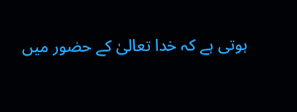ہوتی ہے کہ خدا تعالیٰ کے حضور میں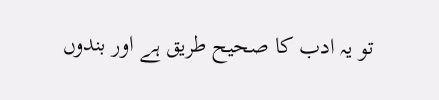تو یہ ادب کا صحیح طریق ہے اور بندوں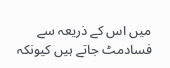میں اس کے ذریعہ سے فسادمٹ جاتے ہیں کیونکہ